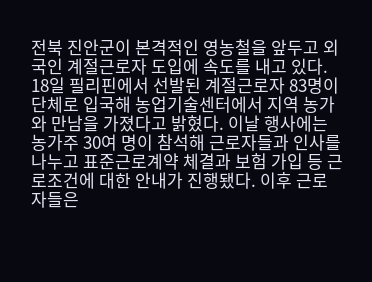전북 진안군이 본격적인 영농철을 앞두고 외국인 계절근로자 도입에 속도를 내고 있다. 18일 필리핀에서 선발된 계절근로자 83명이 단체로 입국해 농업기술센터에서 지역 농가와 만남을 가졌다고 밝혔다. 이날 행사에는 농가주 30여 명이 참석해 근로자들과 인사를 나누고 표준근로계약 체결과 보험 가입 등 근로조건에 대한 안내가 진행됐다. 이후 근로자들은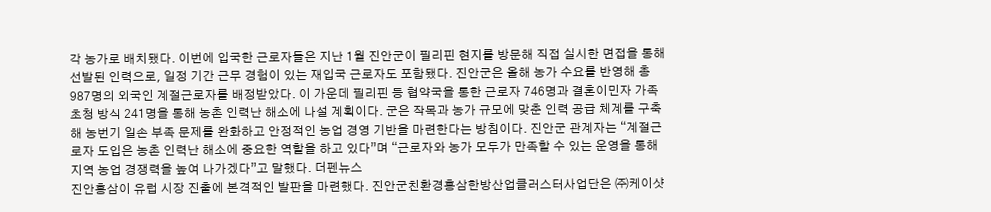각 농가로 배치됐다. 이번에 입국한 근로자들은 지난 1월 진안군이 필리핀 현지를 방문해 직접 실시한 면접을 통해 선발된 인력으로, 일정 기간 근무 경험이 있는 재입국 근로자도 포함됐다. 진안군은 올해 농가 수요를 반영해 총 987명의 외국인 계절근로자를 배정받았다. 이 가운데 필리핀 등 협약국을 통한 근로자 746명과 결혼이민자 가족 초청 방식 241명을 통해 농촌 인력난 해소에 나설 계획이다. 군은 작목과 농가 규모에 맞춘 인력 공급 체계를 구축해 농번기 일손 부족 문제를 완화하고 안정적인 농업 경영 기반을 마련한다는 방침이다. 진안군 관계자는 “계절근로자 도입은 농촌 인력난 해소에 중요한 역할을 하고 있다”며 “근로자와 농가 모두가 만족할 수 있는 운영을 통해 지역 농업 경쟁력을 높여 나가겠다”고 말했다. 더펜뉴스
진안홍삼이 유럽 시장 진출에 본격적인 발판을 마련했다. 진안군친환경홍삼한방산업클러스터사업단은 ㈜케이샷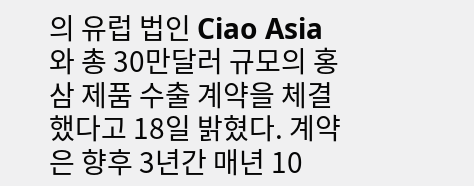의 유럽 법인 Ciao Asia와 총 30만달러 규모의 홍삼 제품 수출 계약을 체결했다고 18일 밝혔다. 계약은 향후 3년간 매년 10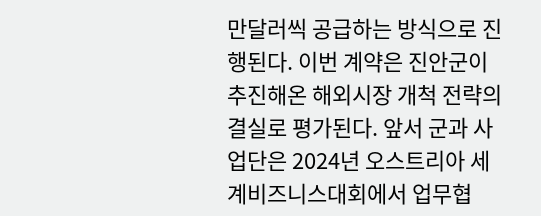만달러씩 공급하는 방식으로 진행된다. 이번 계약은 진안군이 추진해온 해외시장 개척 전략의 결실로 평가된다. 앞서 군과 사업단은 2024년 오스트리아 세계비즈니스대회에서 업무협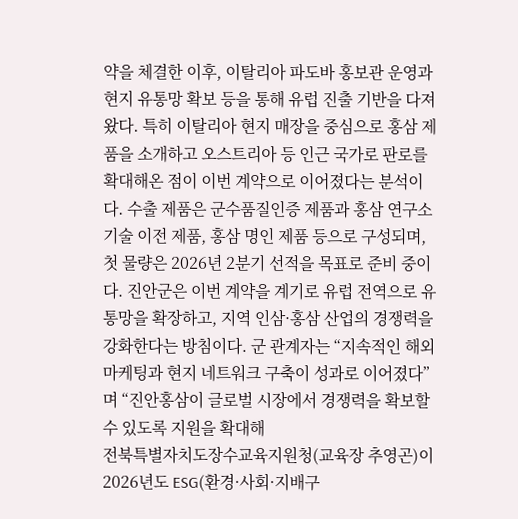약을 체결한 이후, 이탈리아 파도바 홍보관 운영과 현지 유통망 확보 등을 통해 유럽 진출 기반을 다져왔다. 특히 이탈리아 현지 매장을 중심으로 홍삼 제품을 소개하고 오스트리아 등 인근 국가로 판로를 확대해온 점이 이번 계약으로 이어졌다는 분석이다. 수출 제품은 군수품질인증 제품과 홍삼 연구소 기술 이전 제품, 홍삼 명인 제품 등으로 구성되며, 첫 물량은 2026년 2분기 선적을 목표로 준비 중이다. 진안군은 이번 계약을 계기로 유럽 전역으로 유통망을 확장하고, 지역 인삼·홍삼 산업의 경쟁력을 강화한다는 방침이다. 군 관계자는 “지속적인 해외 마케팅과 현지 네트워크 구축이 성과로 이어졌다”며 “진안홍삼이 글로벌 시장에서 경쟁력을 확보할 수 있도록 지원을 확대해
전북특별자치도장수교육지원청(교육장 추영곤)이 2026년도 ESG(환경·사회·지배구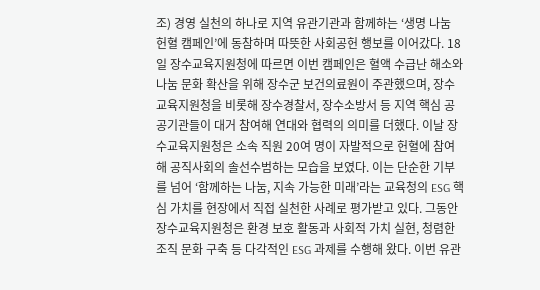조) 경영 실천의 하나로 지역 유관기관과 함께하는 ‘생명 나눔 헌혈 캠페인’에 동참하며 따뜻한 사회공헌 행보를 이어갔다. 18일 장수교육지원청에 따르면 이번 캠페인은 혈액 수급난 해소와 나눔 문화 확산을 위해 장수군 보건의료원이 주관했으며, 장수교육지원청을 비롯해 장수경찰서, 장수소방서 등 지역 핵심 공공기관들이 대거 참여해 연대와 협력의 의미를 더했다. 이날 장수교육지원청은 소속 직원 20여 명이 자발적으로 헌혈에 참여해 공직사회의 솔선수범하는 모습을 보였다. 이는 단순한 기부를 넘어 ‘함께하는 나눔, 지속 가능한 미래’라는 교육청의 ESG 핵심 가치를 현장에서 직접 실천한 사례로 평가받고 있다. 그동안 장수교육지원청은 환경 보호 활동과 사회적 가치 실현, 청렴한 조직 문화 구축 등 다각적인 ESG 과제를 수행해 왔다. 이번 유관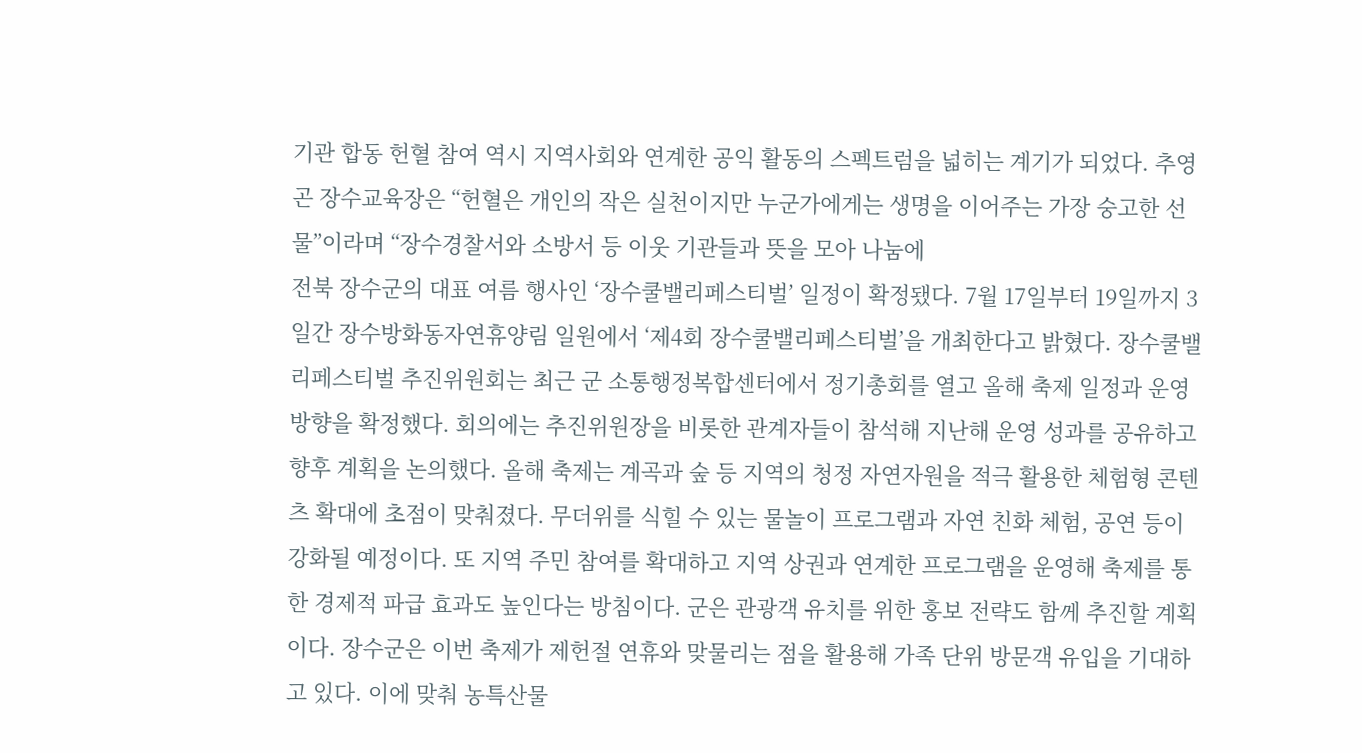기관 합동 헌혈 참여 역시 지역사회와 연계한 공익 활동의 스펙트럼을 넓히는 계기가 되었다. 추영곤 장수교육장은 “헌혈은 개인의 작은 실천이지만 누군가에게는 생명을 이어주는 가장 숭고한 선물”이라며 “장수경찰서와 소방서 등 이웃 기관들과 뜻을 모아 나눔에
전북 장수군의 대표 여름 행사인 ‘장수쿨밸리페스티벌’ 일정이 확정됐다. 7월 17일부터 19일까지 3일간 장수방화동자연휴양림 일원에서 ‘제4회 장수쿨밸리페스티벌’을 개최한다고 밝혔다. 장수쿨밸리페스티벌 추진위원회는 최근 군 소통행정복합센터에서 정기총회를 열고 올해 축제 일정과 운영 방향을 확정했다. 회의에는 추진위원장을 비롯한 관계자들이 참석해 지난해 운영 성과를 공유하고 향후 계획을 논의했다. 올해 축제는 계곡과 숲 등 지역의 청정 자연자원을 적극 활용한 체험형 콘텐츠 확대에 초점이 맞춰졌다. 무더위를 식힐 수 있는 물놀이 프로그램과 자연 친화 체험, 공연 등이 강화될 예정이다. 또 지역 주민 참여를 확대하고 지역 상권과 연계한 프로그램을 운영해 축제를 통한 경제적 파급 효과도 높인다는 방침이다. 군은 관광객 유치를 위한 홍보 전략도 함께 추진할 계획이다. 장수군은 이번 축제가 제헌절 연휴와 맞물리는 점을 활용해 가족 단위 방문객 유입을 기대하고 있다. 이에 맞춰 농특산물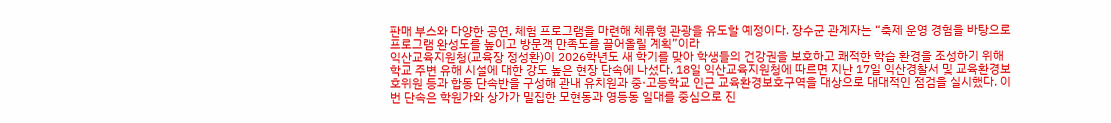판매 부스와 다양한 공연, 체험 프로그램을 마련해 체류형 관광을 유도할 예정이다. 장수군 관계자는 “축제 운영 경험을 바탕으로 프로그램 완성도를 높이고 방문객 만족도를 끌어올릴 계획”이라
익산교육지원청(교육장 정성환)이 2026학년도 새 학기를 맞아 학생들의 건강권을 보호하고 쾌적한 학습 환경을 조성하기 위해 학교 주변 유해 시설에 대한 강도 높은 현장 단속에 나섰다. 18일 익산교육지원청에 따르면 지난 17일 익산경찰서 및 교육환경보호위원 등과 합동 단속반을 구성해 관내 유치원과 중·고등학교 인근 교육환경보호구역을 대상으로 대대적인 점검을 실시했다. 이번 단속은 학원가와 상가가 밀집한 모현동과 영등동 일대를 중심으로 진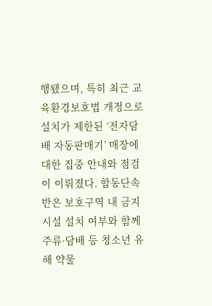행됐으며, 특히 최근 교육환경보호법 개정으로 설치가 제한된 ‘전자담배 자동판매기’ 매장에 대한 집중 안내와 점검이 이뤄졌다. 합동단속반은 보호구역 내 금지 시설 설치 여부와 함께 주류·담배 등 청소년 유해 약물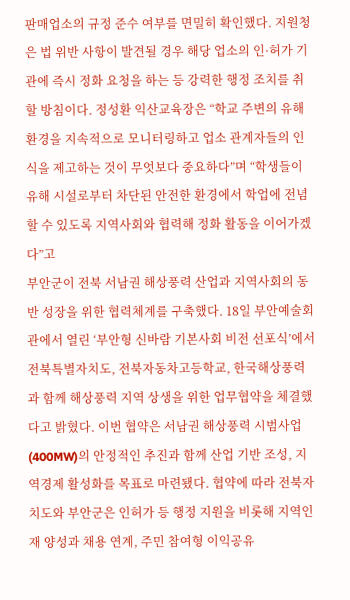판매업소의 규정 준수 여부를 면밀히 확인했다. 지원청은 법 위반 사항이 발견될 경우 해당 업소의 인·허가 기관에 즉시 정화 요청을 하는 등 강력한 행정 조치를 취할 방침이다. 정성환 익산교육장은 “학교 주변의 유해 환경을 지속적으로 모니터링하고 업소 관계자들의 인식을 제고하는 것이 무엇보다 중요하다”며 “학생들이 유해 시설로부터 차단된 안전한 환경에서 학업에 전념할 수 있도록 지역사회와 협력해 정화 활동을 이어가겠다”고
부안군이 전북 서남권 해상풍력 산업과 지역사회의 동반 성장을 위한 협력체계를 구축했다. 18일 부안예술회관에서 열린 ‘부안형 신바람 기본사회 비전 선포식’에서 전북특별자치도, 전북자동차고등학교, 한국해상풍력과 함께 해상풍력 지역 상생을 위한 업무협약을 체결했다고 밝혔다. 이번 협약은 서남권 해상풍력 시범사업(400MW)의 안정적인 추진과 함께 산업 기반 조성, 지역경제 활성화를 목표로 마련됐다. 협약에 따라 전북자치도와 부안군은 인허가 등 행정 지원을 비롯해 지역인재 양성과 채용 연계, 주민 참여형 이익공유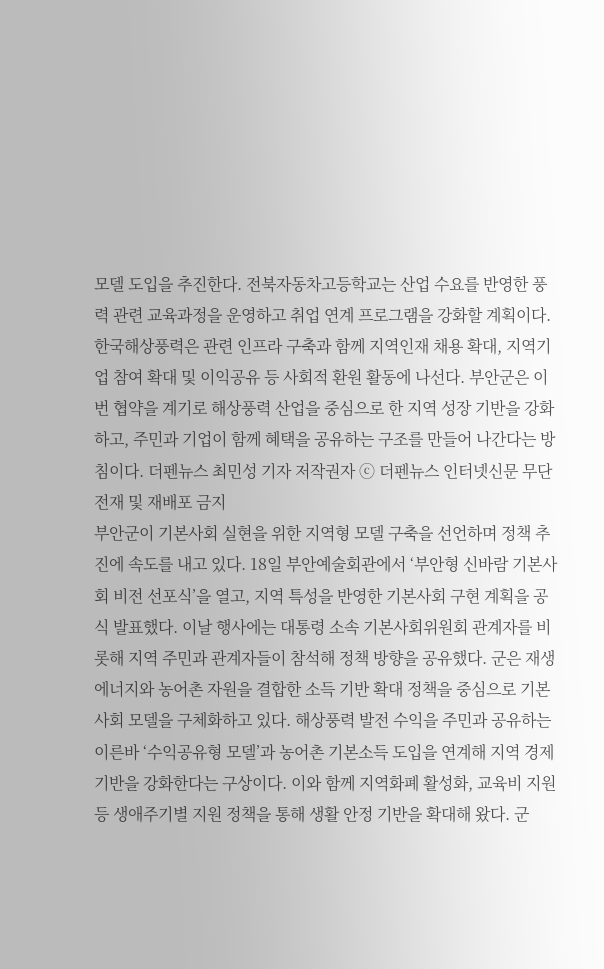모델 도입을 추진한다. 전북자동차고등학교는 산업 수요를 반영한 풍력 관련 교육과정을 운영하고 취업 연계 프로그램을 강화할 계획이다. 한국해상풍력은 관련 인프라 구축과 함께 지역인재 채용 확대, 지역기업 참여 확대 및 이익공유 등 사회적 환원 활동에 나선다. 부안군은 이번 협약을 계기로 해상풍력 산업을 중심으로 한 지역 성장 기반을 강화하고, 주민과 기업이 함께 혜택을 공유하는 구조를 만들어 나간다는 방침이다. 더펜뉴스 최민성 기자 저작권자 ⓒ 더펜뉴스 인터넷신문 무단전재 및 재배포 금지
부안군이 기본사회 실현을 위한 지역형 모델 구축을 선언하며 정책 추진에 속도를 내고 있다. 18일 부안예술회관에서 ‘부안형 신바람 기본사회 비전 선포식’을 열고, 지역 특성을 반영한 기본사회 구현 계획을 공식 발표했다. 이날 행사에는 대통령 소속 기본사회위원회 관계자를 비롯해 지역 주민과 관계자들이 참석해 정책 방향을 공유했다. 군은 재생에너지와 농어촌 자원을 결합한 소득 기반 확대 정책을 중심으로 기본사회 모델을 구체화하고 있다. 해상풍력 발전 수익을 주민과 공유하는 이른바 ‘수익공유형 모델’과 농어촌 기본소득 도입을 연계해 지역 경제 기반을 강화한다는 구상이다. 이와 함께 지역화폐 활성화, 교육비 지원 등 생애주기별 지원 정책을 통해 생활 안정 기반을 확대해 왔다. 군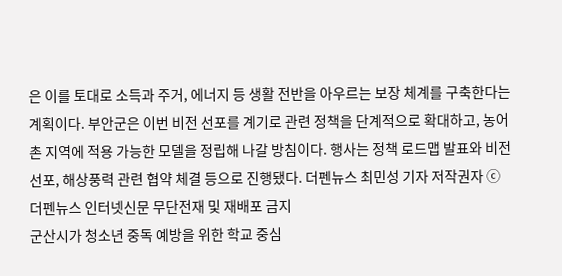은 이를 토대로 소득과 주거, 에너지 등 생활 전반을 아우르는 보장 체계를 구축한다는 계획이다. 부안군은 이번 비전 선포를 계기로 관련 정책을 단계적으로 확대하고, 농어촌 지역에 적용 가능한 모델을 정립해 나갈 방침이다. 행사는 정책 로드맵 발표와 비전 선포, 해상풍력 관련 협약 체결 등으로 진행됐다. 더펜뉴스 최민성 기자 저작권자 ⓒ 더펜뉴스 인터넷신문 무단전재 및 재배포 금지
군산시가 청소년 중독 예방을 위한 학교 중심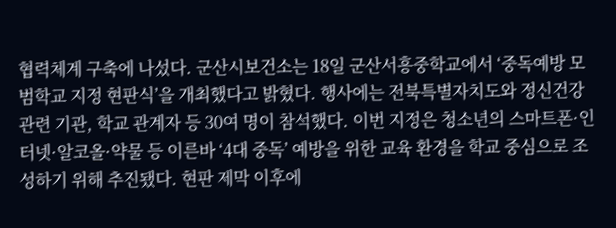협력체계 구축에 나섰다. 군산시보건소는 18일 군산서흥중학교에서 ‘중독예방 모범학교 지정 현판식’을 개최했다고 밝혔다. 행사에는 전북특별자치도와 정신건강 관련 기관, 학교 관계자 등 30여 명이 참석했다. 이번 지정은 청소년의 스마트폰·인터넷·알코올·약물 등 이른바 ‘4대 중독’ 예방을 위한 교육 환경을 학교 중심으로 조성하기 위해 추진됐다. 현판 제막 이후에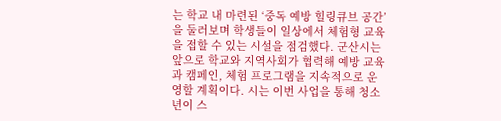는 학교 내 마련된 ‘중독 예방 힐링큐브 공간’을 둘러보며 학생들이 일상에서 체험형 교육을 접할 수 있는 시설을 점검했다. 군산시는 앞으로 학교와 지역사회가 협력해 예방 교육과 캠페인, 체험 프로그램을 지속적으로 운영할 계획이다. 시는 이번 사업을 통해 청소년이 스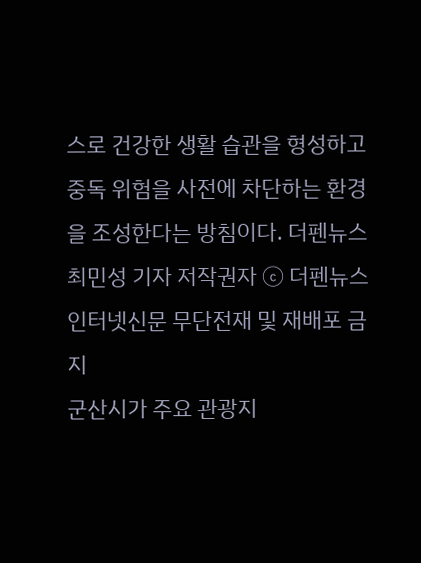스로 건강한 생활 습관을 형성하고 중독 위험을 사전에 차단하는 환경을 조성한다는 방침이다. 더펜뉴스 최민성 기자 저작권자 ⓒ 더펜뉴스 인터넷신문 무단전재 및 재배포 금지
군산시가 주요 관광지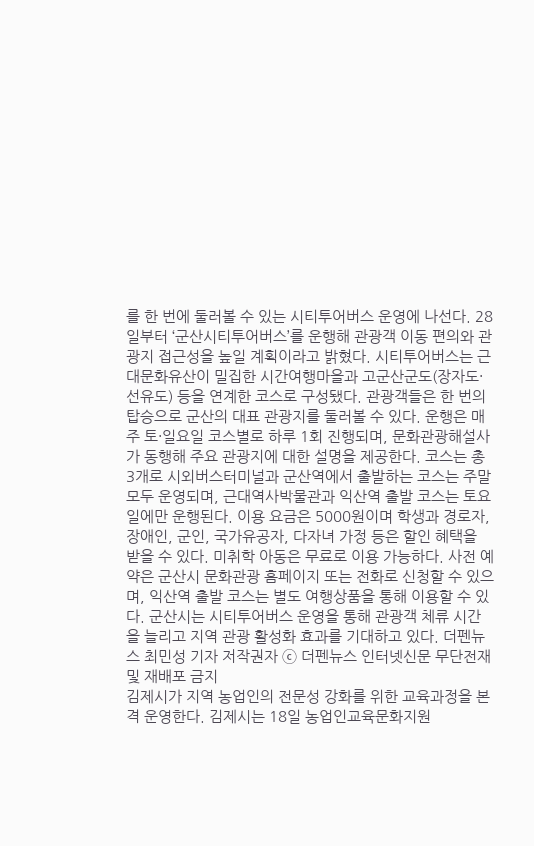를 한 번에 둘러볼 수 있는 시티투어버스 운영에 나선다. 28일부터 ‘군산시티투어버스’를 운행해 관광객 이동 편의와 관광지 접근성을 높일 계획이라고 밝혔다. 시티투어버스는 근대문화유산이 밀집한 시간여행마을과 고군산군도(장자도·선유도) 등을 연계한 코스로 구성됐다. 관광객들은 한 번의 탑승으로 군산의 대표 관광지를 둘러볼 수 있다. 운행은 매주 토·일요일 코스별로 하루 1회 진행되며, 문화관광해설사가 동행해 주요 관광지에 대한 설명을 제공한다. 코스는 총 3개로 시외버스터미널과 군산역에서 출발하는 코스는 주말 모두 운영되며, 근대역사박물관과 익산역 출발 코스는 토요일에만 운행된다. 이용 요금은 5000원이며 학생과 경로자, 장애인, 군인, 국가유공자, 다자녀 가정 등은 할인 혜택을 받을 수 있다. 미취학 아동은 무료로 이용 가능하다. 사전 예약은 군산시 문화관광 홈페이지 또는 전화로 신청할 수 있으며, 익산역 출발 코스는 별도 여행상품을 통해 이용할 수 있다. 군산시는 시티투어버스 운영을 통해 관광객 체류 시간을 늘리고 지역 관광 활성화 효과를 기대하고 있다. 더펜뉴스 최민성 기자 저작권자 ⓒ 더펜뉴스 인터넷신문 무단전재 및 재배포 금지
김제시가 지역 농업인의 전문성 강화를 위한 교육과정을 본격 운영한다. 김제시는 18일 농업인교육문화지원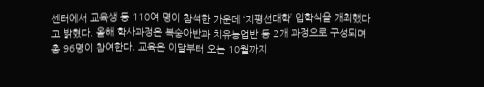센터에서 교육생 등 110여 명이 참석한 가운데 ‘지평선대학’ 입학식을 개최했다고 밝혔다. 올해 학사과정은 복숭아반과 치유농업반 등 2개 과정으로 구성되며 총 96명이 참여한다. 교육은 이달부터 오는 10월까지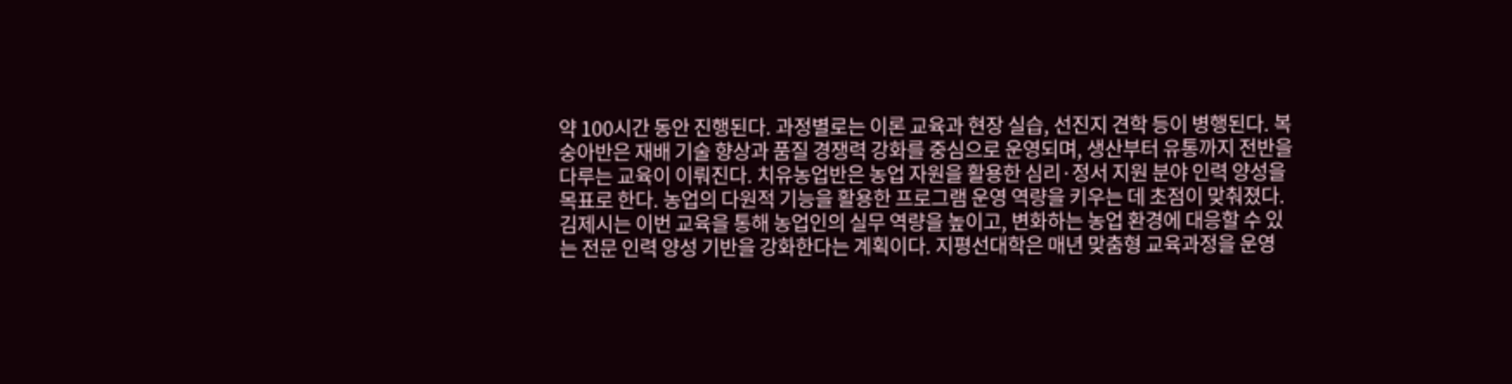약 100시간 동안 진행된다. 과정별로는 이론 교육과 현장 실습, 선진지 견학 등이 병행된다. 복숭아반은 재배 기술 향상과 품질 경쟁력 강화를 중심으로 운영되며, 생산부터 유통까지 전반을 다루는 교육이 이뤄진다. 치유농업반은 농업 자원을 활용한 심리·정서 지원 분야 인력 양성을 목표로 한다. 농업의 다원적 기능을 활용한 프로그램 운영 역량을 키우는 데 초점이 맞춰졌다. 김제시는 이번 교육을 통해 농업인의 실무 역량을 높이고, 변화하는 농업 환경에 대응할 수 있는 전문 인력 양성 기반을 강화한다는 계획이다. 지평선대학은 매년 맞춤형 교육과정을 운영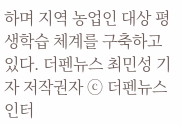하며 지역 농업인 대상 평생학습 체계를 구축하고 있다. 더펜뉴스 최민성 기자 저작권자 ⓒ 더펜뉴스 인터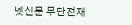넷신문 무단전재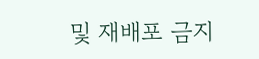및 재배포 금지